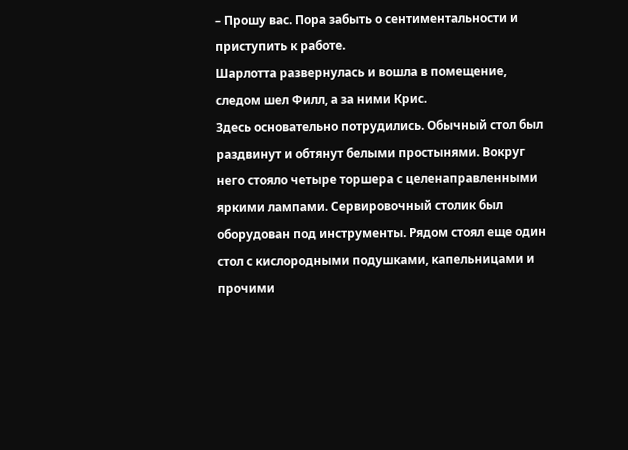– Прошу вас. Пора забыть о сентиментальности и приступить к работе.
Шарлотта развернулась и вошла в помещение, следом шел Филл, а за ними Крис.
Здесь основательно потрудились. Обычный стол был раздвинут и обтянут белыми простынями. Вокруг него стояло четыре торшера с целенаправленными яркими лампами. Сервировочный столик был оборудован под инструменты. Рядом стоял еще один стол с кислородными подушками, капельницами и прочими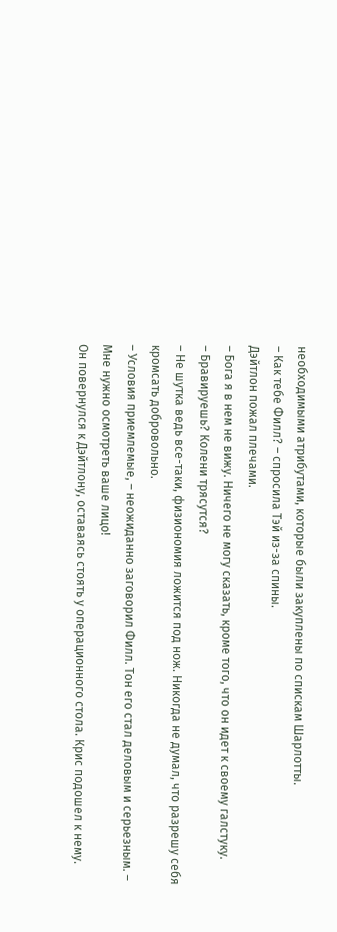необходимыми атрибутами, которые были закуплены по спискам Шарлотты.
– Как тебе Филл? – спросила Тэй из-за спины.
Дэйтлон пожал плечами.
– Бога я в нем не вижу. Ничего не могу сказать, кроме того, что он идет к своему галстуку.
– Бравируешь? Колени трясутся?
– Не шутка ведь все-таки, физиономия ложится под нож. Никогда не думал, что разрешу себя кромсать добровольно.
– Условия приемлемые, – неожиданно заговорил Филл. Тон его стал деловым и серьезным. – Мне нужно осмотреть ваше лицо!
Он повернулся к Дэйтлону, оставаясь стоять у операционного стола. Крис подошел к нему.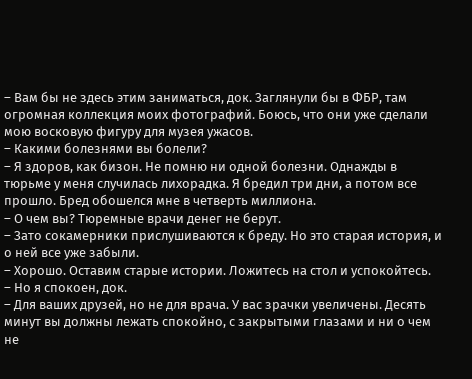– Вам бы не здесь этим заниматься, док. Заглянули бы в ФБР, там огромная коллекция моих фотографий. Боюсь, что они уже сделали мою восковую фигуру для музея ужасов.
– Какими болезнями вы болели?
– Я здоров, как бизон. Не помню ни одной болезни. Однажды в тюрьме у меня случилась лихорадка. Я бредил три дни, а потом все прошло. Бред обошелся мне в четверть миллиона.
– О чем вы? Тюремные врачи денег не берут.
– Зато сокамерники прислушиваются к бреду. Но это старая история, и о ней все уже забыли.
– Хорошо. Оставим старые истории. Ложитесь на стол и успокойтесь.
– Но я спокоен, док.
– Для ваших друзей, но не для врача. У вас зрачки увеличены. Десять минут вы должны лежать спокойно, с закрытыми глазами и ни о чем не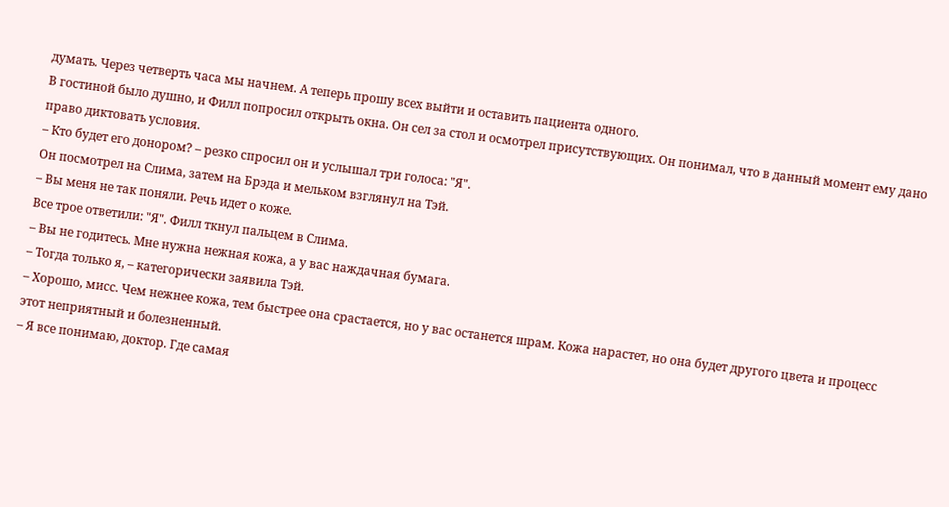думать. Через четверть часа мы начнем. А теперь прошу всех выйти и оставить пациента одного.
В гостиной было душно, и Филл попросил открыть окна. Он сел за стол и осмотрел присутствующих. Он понимал, что в данный момент ему дано право диктовать условия.
– Кто будет его донором? – резко спросил он и услышал три голоса: "Я".
Он посмотрел на Слима, затем на Брэда и мельком взглянул на Тэй.
– Вы меня не так поняли. Речь идет о коже.
Все трое ответили: "Я". Филл ткнул пальцем в Слима.
– Вы не годитесь. Мне нужна нежная кожа, а у вас наждачная бумага.
– Тогда только я, – категорически заявила Тэй.
– Хорошо, мисс. Чем нежнее кожа, тем быстрее она срастается, но у вас останется шрам. Кожа нарастет, но она будет другого цвета и процесс этот неприятный и болезненный.
– Я все понимаю, доктор. Где самая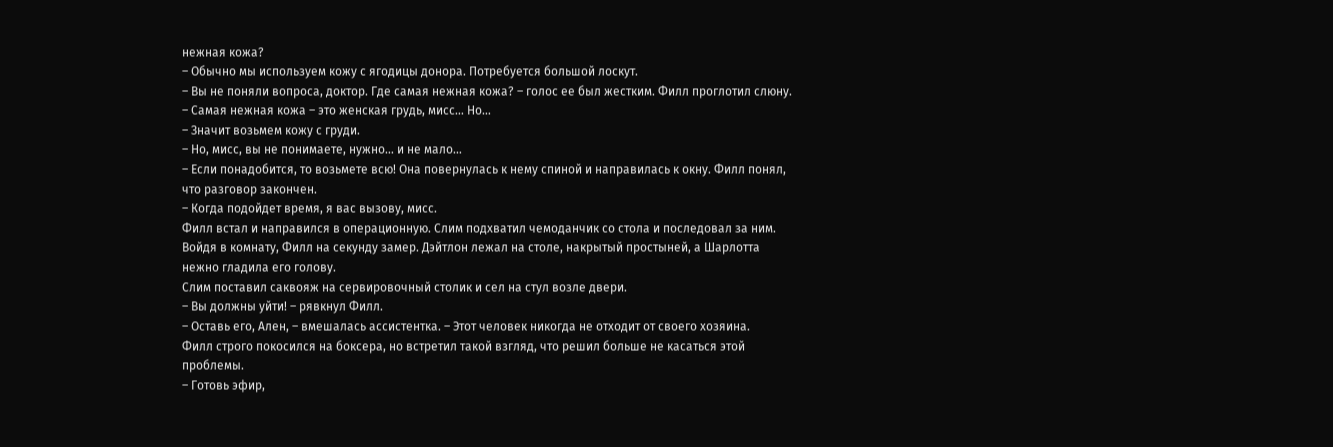нежная кожа?
– Обычно мы используем кожу с ягодицы донора. Потребуется большой лоскут.
– Вы не поняли вопроса, доктор. Где самая нежная кожа? – голос ее был жестким. Филл проглотил слюну.
– Самая нежная кожа – это женская грудь, мисс… Но…
– Значит возьмем кожу с груди.
– Но, мисс, вы не понимаете, нужно… и не мало…
– Если понадобится, то возьмете всю! Она повернулась к нему спиной и направилась к окну. Филл понял, что разговор закончен.
– Когда подойдет время, я вас вызову, мисс.
Филл встал и направился в операционную. Слим подхватил чемоданчик со стола и последовал за ним.
Войдя в комнату, Филл на секунду замер. Дэйтлон лежал на столе, накрытый простыней, а Шарлотта нежно гладила его голову.
Слим поставил саквояж на сервировочный столик и сел на стул возле двери.
– Вы должны уйти! – рявкнул Филл.
– Оставь его, Ален, – вмешалась ассистентка. – Этот человек никогда не отходит от своего хозяина.
Филл строго покосился на боксера, но встретил такой взгляд, что решил больше не касаться этой проблемы.
– Готовь эфир,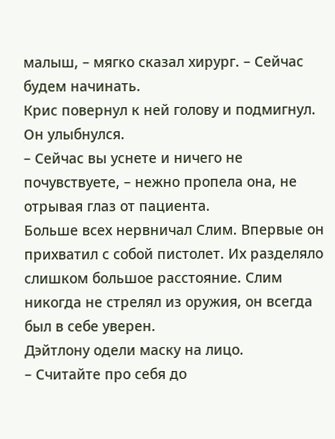малыш, – мягко сказал хирург. – Сейчас будем начинать.
Крис повернул к ней голову и подмигнул. Он улыбнулся.
– Сейчас вы уснете и ничего не почувствуете, – нежно пропела она, не отрывая глаз от пациента.
Больше всех нервничал Слим. Впервые он прихватил с собой пистолет. Их разделяло слишком большое расстояние. Слим никогда не стрелял из оружия, он всегда был в себе уверен.
Дэйтлону одели маску на лицо.
– Считайте про себя до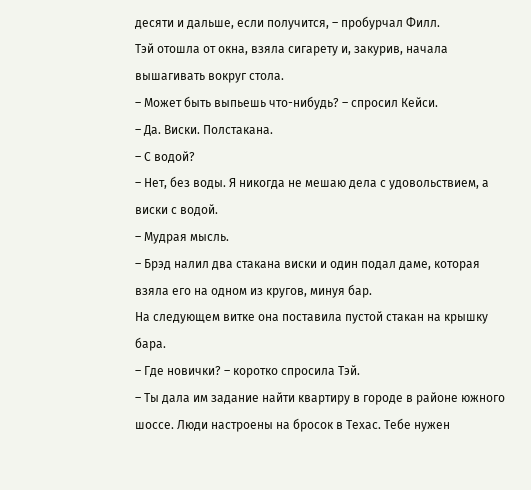десяти и дальше, если получится, – пробурчал Филл.
Тэй отошла от окна, взяла сигарету и, закурив, начала вышагивать вокруг стола.
– Может быть выпьешь что-нибудь? – спросил Кейси.
– Да. Виски. Полстакана.
– С водой?
– Нет, без воды. Я никогда не мешаю дела с удовольствием, а виски с водой.
– Мудрая мысль.
– Брэд налил два стакана виски и один подал даме, которая взяла его на одном из кругов, минуя бар.
На следующем витке она поставила пустой стакан на крышку бара.
– Где новички? – коротко спросила Тэй.
– Ты дала им задание найти квартиру в городе в районе южного шоссе. Люди настроены на бросок в Техас. Тебе нужен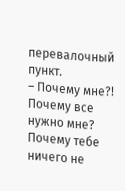перевалочный пункт.
– Почему мне?! Почему все нужно мне? Почему тебе ничего не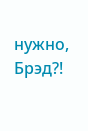нужно, Брэд?!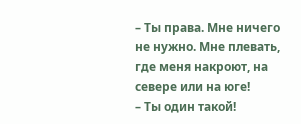– Ты права. Мне ничего не нужно. Мне плевать, где меня накроют, на севере или на юге!
– Ты один такой!